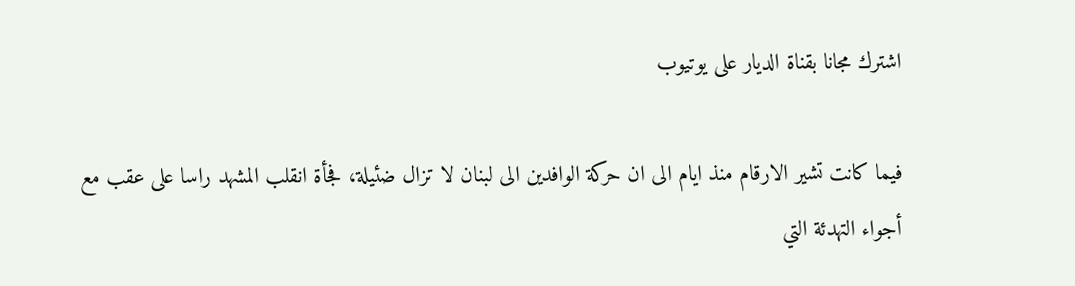اشترك مجانا بقناة الديار على يوتيوب

فيما كانت تشير الارقام منذ ايام الى ان حركة الوافدين الى لبنان لا تزال ضئيلة، فجأة انقلب المشهد راسا على عقب مع أجواء التهدئة التي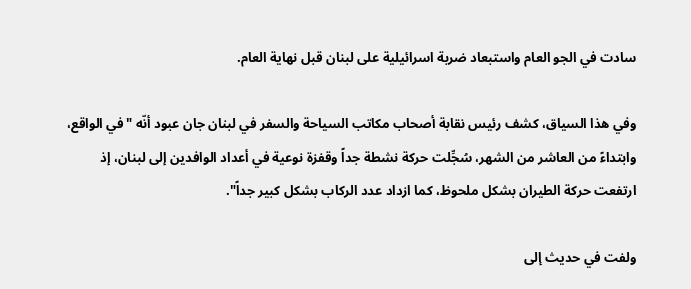سادت في الجو العام واستبعاد ضربة اسرائيلية على لبنان قبل نهاية العام.

وفي هذا السياق، كشف رئيس نقابة أصحاب مكاتب السياحة والسفر في لبنان جان عبود أنّه "في الواقع، وابتداءً من العاشر من الشهر، سُجِّلت حركة نشطة جداً وقفزة نوعية في أعداد الوافدين إلى لبنان، إذ ارتفعت حركة الطيران بشكل ملحوظ، كما ازداد عدد الركاب بشكل كبير جداً".

ولفت في حديث إلى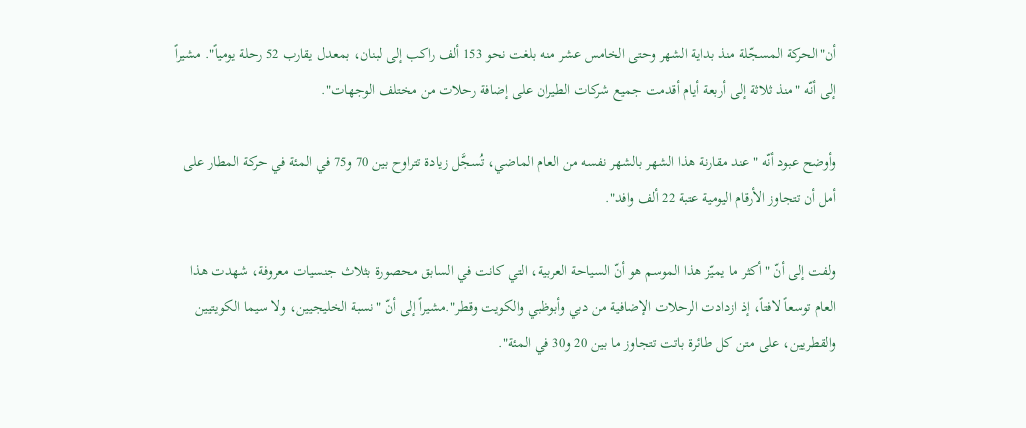أن"الحركة المسجّلة منذ بداية الشهر وحتى الخامس عشر منه بلغت نحو 153 ألف راكب إلى لبنان، بمعدل يقارب 52 رحلة يومياً". مشيراً إلى أنّه "منذ ثلاثة إلى أربعة أيام أقدمت جميع شركات الطيران على إضافة رحلات من مختلف الوجهات".

وأوضح عبود أنّه "عند مقارنة هذا الشهر بالشهر نفسه من العام الماضي، تُسجَّل زيادة تتراوح بين 70 و75 في المئة في حركة المطار على أمل أن تتجاوز الأرقام اليومية عتبة 22 ألف وافد".

ولفت إلى أنّ "أكثر ما يميّز هذا الموسم هو أنّ السياحة العربية، التي كانت في السابق محصورة بثلاث جنسيات معروفة، شهدت هذا العام توسعاً لافتاً، إذ ازدادت الرحلات الإضافية من دبي وأبوظبي والكويت وقطر".مشيراً إلى أنّ "نسبة الخليجيين، ولا سيما الكويتيين والقطريين، على متن كل طائرة باتت تتجاوز ما بين 20 و30 في المئة".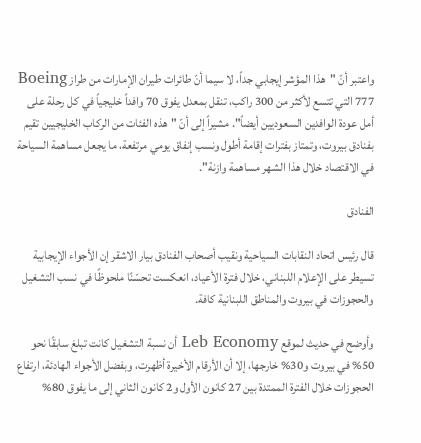واعتبر أنّ "هذا المؤشر إيجابي جداً، لا سيما أنّ طائرات طيران الإمارات من طراز Boeing 777 التي تتسع لأكثر من 300 راكب، تنقل بمعدل يفوق 70 وافداً خليجياً في كل رحلة على أمل عودة الوافدين السعوديين أيضاً". مشيراً إلى أنّ "هذه الفئات من الركاب الخليجيين تقيم بفنادق بيروت، وتمتاز بفترات إقامة أطول ونسب إنفاق يومي مرتفعة، ما يجعل مساهمة السياحة في الاقتصاد خلال هذا الشهر مساهمة وازنة".

الفنادق

قال رئيس اتحاد النقابات السياحية ونقيب أصحاب الفنادق بيار الاشقر إن الأجواء الإيجابية تسيطر على الإعلام اللبناني، خلال فترة الأعياد، انعكست تحسّنًا ملحوظًا في نسب التشغيل والحجوزات في بيروت والمناطق اللبنانية كافة.

وأوضح في حديث لموقع Leb Economy أن نسبة التشغيل كانت تبلغ سابقًا نحو 50% في بيروت و30% خارجها، إلا أن الأرقام الأخيرة أظهرت، وبفضل الأجواء الهادئة، ارتفاع الحجوزات خلال الفترة الممتدة بين 27 كانون الأول و2 كانون الثاني إلى ما يفوق 80%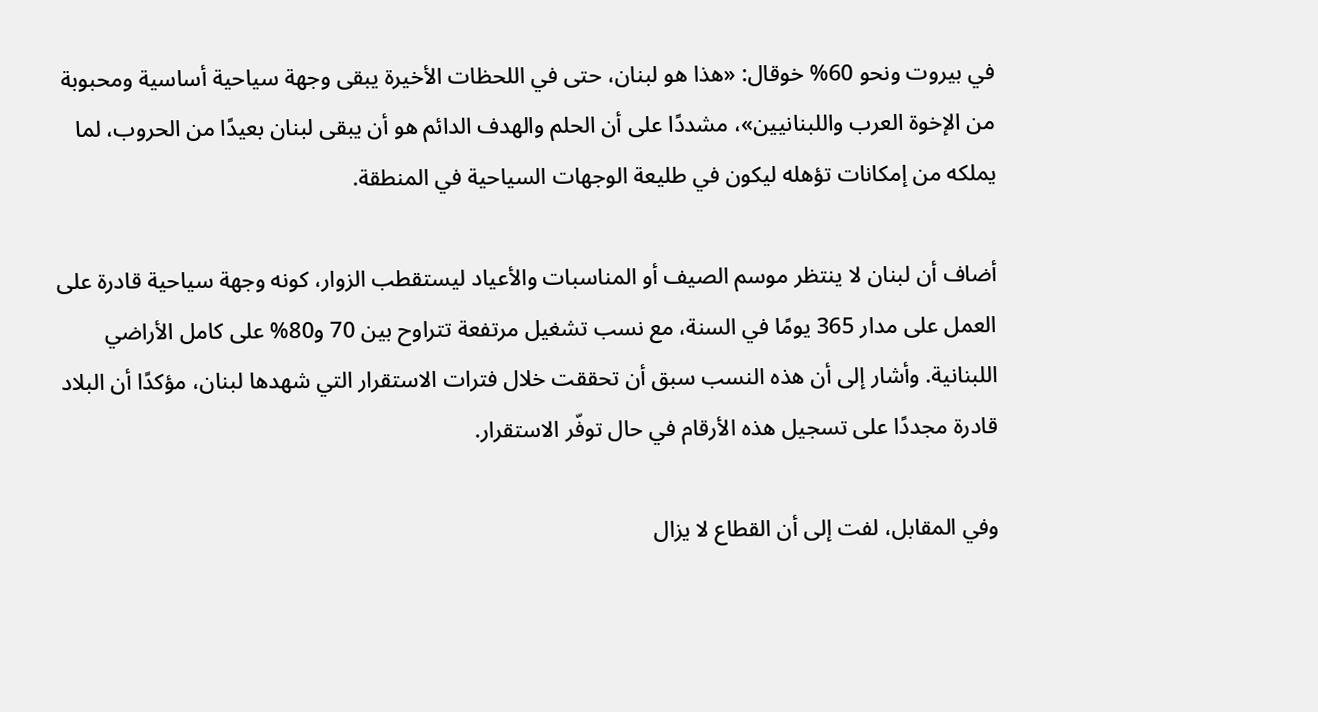في بيروت ونحو 60% خوقال: «هذا هو لبنان، حتى في اللحظات الأخيرة يبقى وجهة سياحية أساسية ومحبوبة من الإخوة العرب واللبنانيين»، مشددًا على أن الحلم والهدف الدائم هو أن يبقى لبنان بعيدًا من الحروب، لما يملكه من إمكانات تؤهله ليكون في طليعة الوجهات السياحية في المنطقة.

أضاف أن لبنان لا ينتظر موسم الصيف أو المناسبات والأعياد ليستقطب الزوار، كونه وجهة سياحية قادرة على العمل على مدار 365 يومًا في السنة، مع نسب تشغيل مرتفعة تتراوح بين 70 و80% على كامل الأراضي اللبنانية. وأشار إلى أن هذه النسب سبق أن تحققت خلال فترات الاستقرار التي شهدها لبنان، مؤكدًا أن البلاد قادرة مجددًا على تسجيل هذه الأرقام في حال توفّر الاستقرار.

وفي المقابل، لفت إلى أن القطاع لا يزال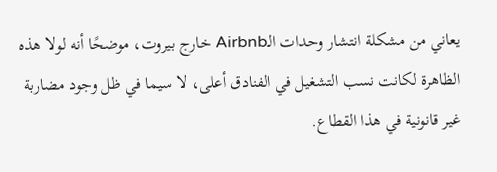يعاني من مشكلة انتشار وحدات الـAirbnb خارج بيروت، موضحًا أنه لولا هذه الظاهرة لكانت نسب التشغيل في الفنادق أعلى، لا سيما في ظل وجود مضاربة غير قانونية في هذا القطاع.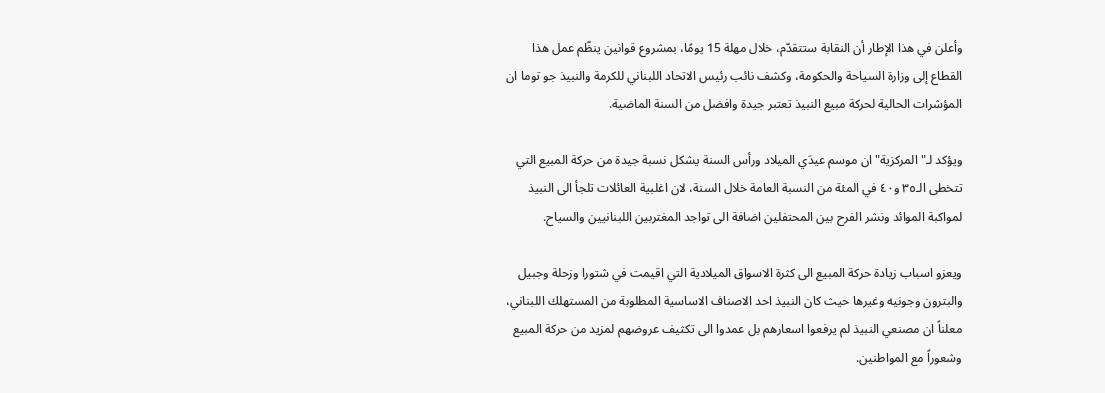وأعلن في هذا الإطار أن النقابة ستتقدّم، خلال مهلة 15 يومًا، بمشروع قوانين ينظّم عمل هذا القطاع إلى وزارة السياحة والحكومة، وكشف نائب رئيس الاتحاد اللبناني للكرمة والنبيذ جو توما ان المؤشرات الحالية لحركة مبيع النبيذ تعتبر جيدة وافضل من السنة الماضية.

ويؤكد لـ"المركزية" ان موسم عيدَي الميلاد ورأس السنة يشكل نسبة جيدة من حركة المبيع التي تتخطى الـ٣٥ و٤٠ في المئة من النسبة العامة خلال السنة، لان اغلبية العائلات تلجأ الى النبيذ لمواكبة الموائد ونشر الفرح بين المحتفلين اضافة الى تواجد المغتربين اللبنانيين والسياح.

ويعزو اسباب زيادة حركة المبيع الى كثرة الاسواق الميلادية التي اقيمت في شتورا وزحلة وجبيل والبترون وجونيه وغيرها حيث كان النبيذ احد الاصناف الاساسية المطلوبة من المستهلك اللبناني، معلناً ان مصنعي النبيذ لم يرفعوا اسعارهم بل عمدوا الى تكثيف عروضهم لمزيد من حركة المبيع وشعوراً مع المواطنين.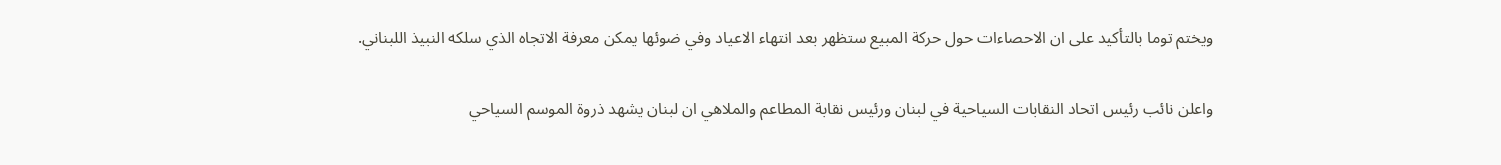ويختم توما بالتأكيد على ان الاحصاءات حول حركة المبيع ستظهر بعد انتهاء الاعياد وفي ضوئها يمكن معرفة الاتجاه الذي سلكه النبيذ اللبناني.

واعلن نائب رئيس اتحاد النقابات السياحية في لبنان ورئيس نقابة المطاعم والملاهي ان لبنان يشهد ذروة الموسم السياحي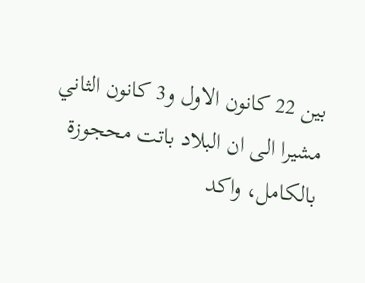بين 22 كانون الاول و3 كانون الثاني مشيرا الى ان البلاد باتت محجوزة بالكامل، واكد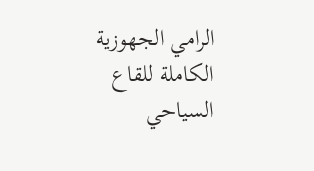الرامي الجهوزية الكاملة للقاع السياحي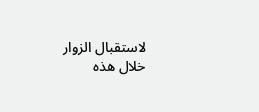لاستقبال الزوار خلال هذه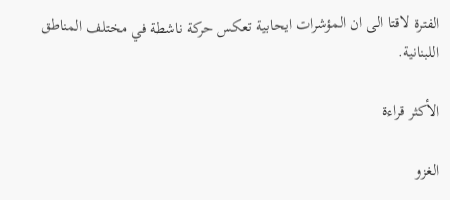الفترة لاقتا الى ان المؤشرات ايحابية تعكس حركة ناشطة في مختلف المناطق اللبنانية.

الأكثر قراءة

الغزو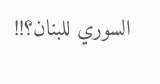السوري للبنان؟!!